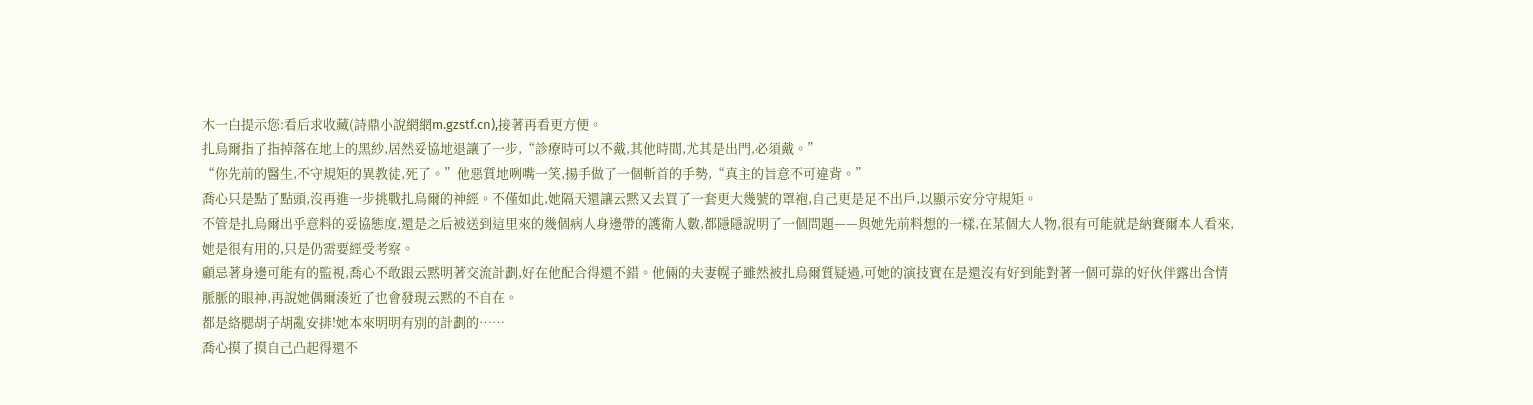木一白提示您:看后求收藏(詩鼎小說網網m.gzstf.cn),接著再看更方便。
扎烏爾指了指掉落在地上的黑紗,居然妥協地退讓了一步,“診療時可以不戴,其他時間,尤其是出門,必須戴。”
“你先前的醫生,不守規矩的異教徒,死了。”他惡質地咧嘴一笑,揚手做了一個斬首的手勢,“真主的旨意不可違背。”
喬心只是點了點頭,沒再進一步挑戰扎烏爾的神經。不僅如此,她隔天還讓云黙又去買了一套更大幾號的罩袍,自己更是足不出戶,以顯示安分守規矩。
不管是扎烏爾出乎意料的妥協態度,還是之后被送到這里來的幾個病人身邊帶的護衛人數,都隱隱說明了一個問題——與她先前料想的一樣,在某個大人物,很有可能就是納賽爾本人看來,她是很有用的,只是仍需要經受考察。
顧忌著身邊可能有的監視,喬心不敢跟云黙明著交流計劃,好在他配合得還不錯。他倆的夫妻幌子雖然被扎烏爾質疑過,可她的演技實在是還沒有好到能對著一個可靠的好伙伴露出含情脈脈的眼神,再說她偶爾湊近了也會發現云黙的不自在。
都是絡腮胡子胡亂安排!她本來明明有別的計劃的……
喬心摸了摸自己凸起得還不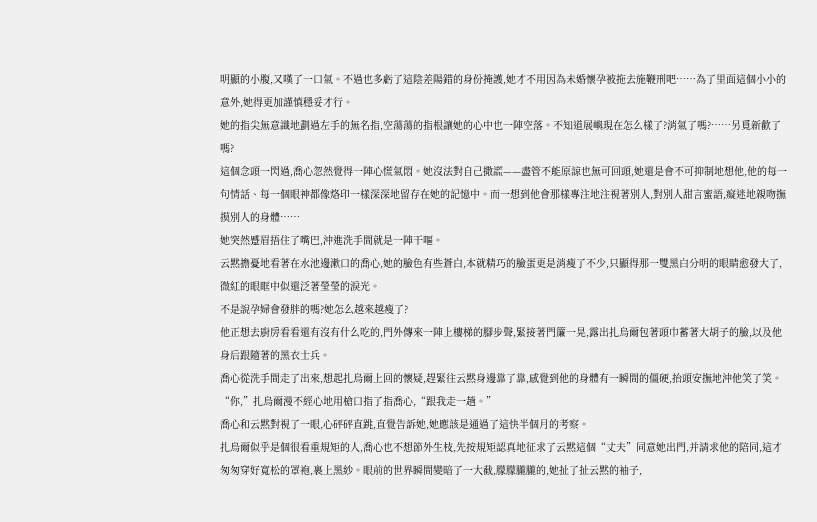明顯的小腹,又嘆了一口氣。不過也多虧了這陰差陽錯的身份掩護,她才不用因為未婚懷孕被拖去施鞭刑吧……為了里面這個小小的意外,她得更加謹慎穩妥才行。
她的指尖無意識地劃過左手的無名指,空蕩蕩的指根讓她的心中也一陣空落。不知道展嶼現在怎么樣了?消氣了嗎?……另覓新歡了嗎?
這個念頭一閃過,喬心忽然覺得一陣心慌氣悶。她沒法對自己撒謊——盡管不能原諒也無可回頭,她還是會不可抑制地想他,他的每一句情話、每一個眼神都像烙印一樣深深地留存在她的記憶中。而一想到他會那樣專注地注視著別人,對別人甜言蜜語,癡迷地親吻撫摸別人的身體……
她突然蹙眉捂住了嘴巴,沖進洗手間就是一陣干嘔。
云黙擔憂地看著在水池邊漱口的喬心,她的臉色有些蒼白,本就精巧的臉蛋更是消瘦了不少,只顯得那一雙黑白分明的眼睛愈發大了,微紅的眼眶中似還泛著瑩瑩的淚光。
不是說孕婦會發胖的嗎?她怎么越來越瘦了?
他正想去廚房看看還有沒有什么吃的,門外傳來一陣上樓梯的腳步聲,緊接著門簾一晃,露出扎烏爾包著頭巾蓄著大胡子的臉,以及他身后跟隨著的黑衣士兵。
喬心從洗手間走了出來,想起扎烏爾上回的懷疑,趕緊往云黙身邊靠了靠,感覺到他的身體有一瞬間的僵硬,抬頭安撫地沖他笑了笑。
“你,”扎烏爾漫不經心地用槍口指了指喬心,“跟我走一趟。”
喬心和云黙對視了一眼,心砰砰直跳,直覺告訴她,她應該是通過了這快半個月的考察。
扎烏爾似乎是個很看重規矩的人,喬心也不想節外生枝,先按規矩認真地征求了云黙這個“丈夫”同意她出門,并請求他的陪同,這才匆匆穿好寬松的罩袍,裹上黑紗。眼前的世界瞬間變暗了一大截,朦朦朧朧的,她扯了扯云黙的袖子,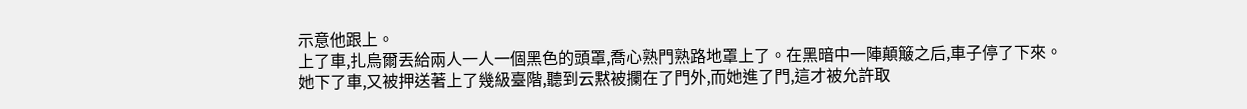示意他跟上。
上了車,扎烏爾丟給兩人一人一個黑色的頭罩,喬心熟門熟路地罩上了。在黑暗中一陣顛簸之后,車子停了下來。
她下了車,又被押送著上了幾級臺階,聽到云黙被攔在了門外,而她進了門,這才被允許取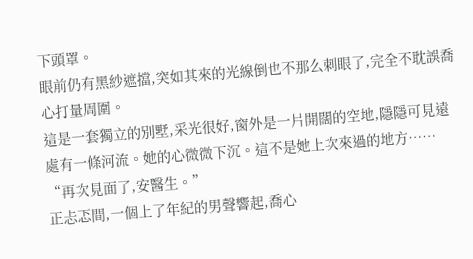下頭罩。
眼前仍有黑紗遮擋,突如其來的光線倒也不那么刺眼了,完全不耽誤喬心打量周圍。
這是一套獨立的別墅,采光很好,窗外是一片開闊的空地,隱隱可見遠處有一條河流。她的心微微下沉。這不是她上次來過的地方……
“再次見面了,安醫生。”
正忐忑間,一個上了年紀的男聲響起,喬心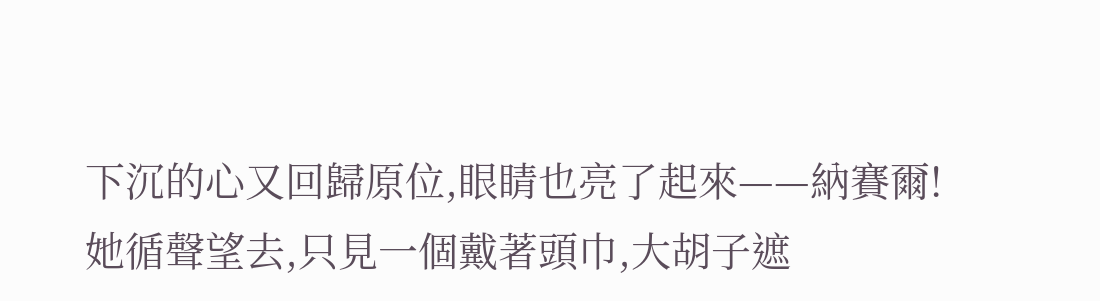下沉的心又回歸原位,眼睛也亮了起來——納賽爾!
她循聲望去,只見一個戴著頭巾,大胡子遮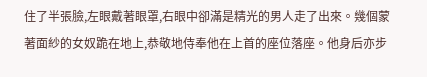住了半張臉,左眼戴著眼罩,右眼中卻滿是精光的男人走了出來。幾個蒙著面紗的女奴跪在地上,恭敬地侍奉他在上首的座位落座。他身后亦步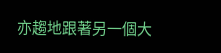亦趨地跟著另一個大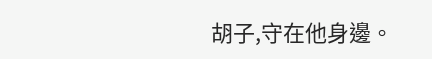胡子,守在他身邊。